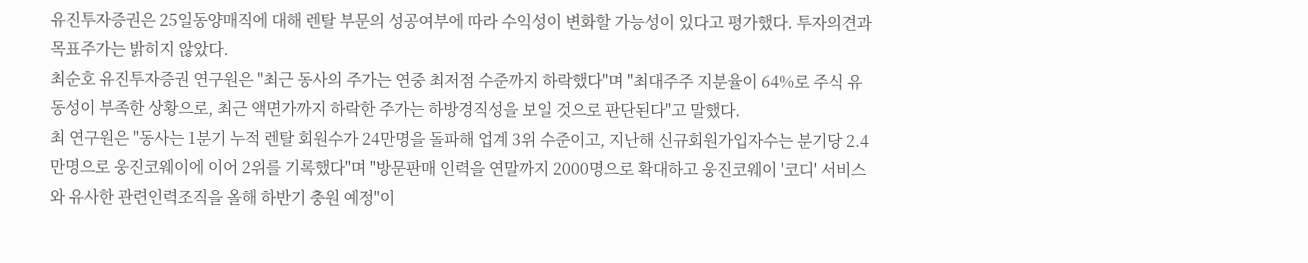유진투자증권은 25일동양매직에 대해 렌탈 부문의 성공여부에 따라 수익성이 변화할 가능성이 있다고 평가했다. 투자의견과 목표주가는 밝히지 않았다.
최순호 유진투자증권 연구원은 "최근 동사의 주가는 연중 최저점 수준까지 하락했다"며 "최대주주 지분율이 64%로 주식 유동성이 부족한 상황으로, 최근 액면가까지 하락한 주가는 하방경직성을 보일 것으로 판단된다"고 말했다.
최 연구원은 "동사는 1분기 누적 렌탈 회원수가 24만명을 돌파해 업계 3위 수준이고, 지난해 신규회원가입자수는 분기당 2.4만명으로 웅진코웨이에 이어 2위를 기록했다"며 "방문판매 인력을 연말까지 2000명으로 확대하고 웅진코웨이 '코디' 서비스와 유사한 관련인력조직을 올해 하반기 충원 예정"이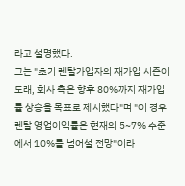라고 설명했다.
그는 "초기 렌탈가입자의 재가입 시즌이 도래, 회사 측은 향후 80%까지 재가입률 상승을 목표로 제시했다"며 "이 경우 렌탈 영업이익률은 현재의 5~7% 수준에서 10%를 넘어설 전망"이라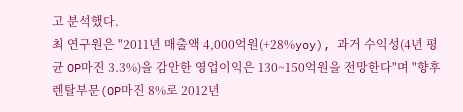고 분석했다.
최 연구원은 "2011년 매출액 4,000억원(+28%yoy), 과거 수익성(4년 평균 OP마진 3.3%)을 감안한 영업이익은 130~150억원을 전망한다"며 "향후 렌탈부문(OP마진 8%로 2012년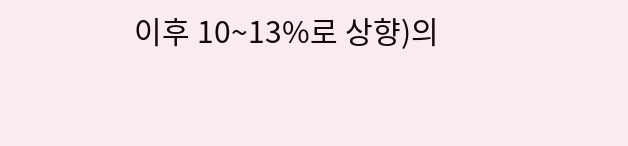이후 10~13%로 상향)의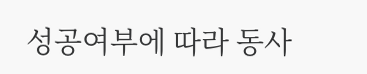성공여부에 따라 동사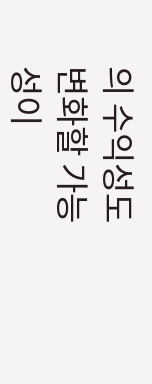의 수익성도 변화할 가능성이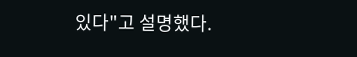있다"고 설명했다.